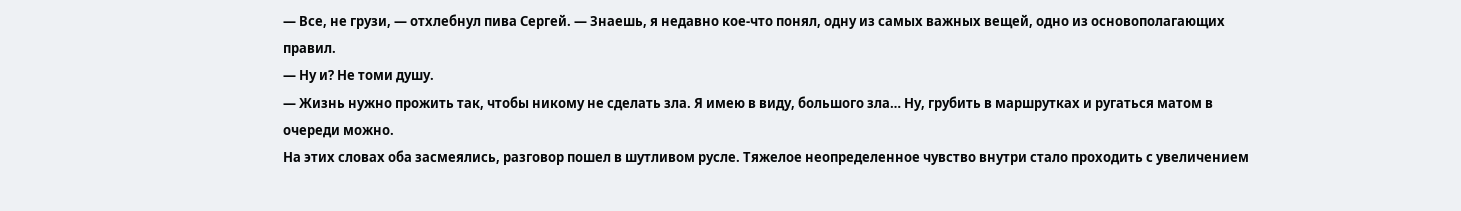— Все, не грузи, — отхлебнул пива Сергей. — Знаешь, я недавно кое-что понял, одну из самых важных вещей, одно из основополагающих правил.
— Ну и? Не томи душу.
— Жизнь нужно прожить так, чтобы никому не сделать зла. Я имею в виду, большого зла… Ну, грубить в маршрутках и ругаться матом в очереди можно.
На этих словах оба засмеялись, разговор пошел в шутливом русле. Тяжелое неопределенное чувство внутри стало проходить с увеличением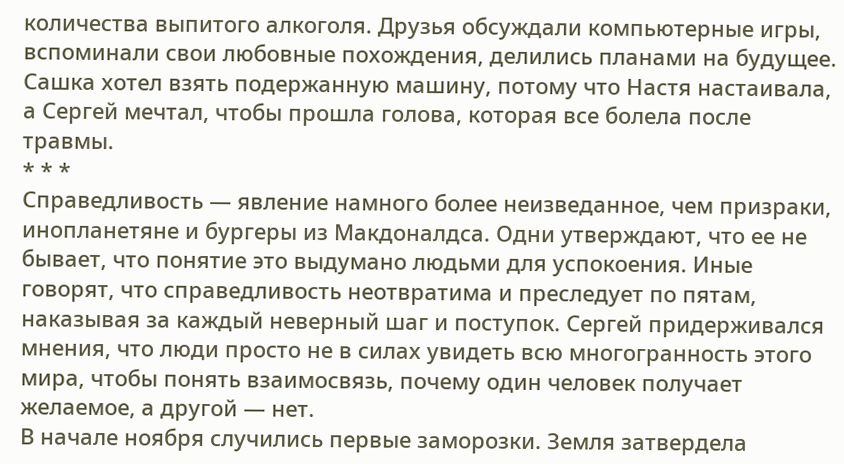количества выпитого алкоголя. Друзья обсуждали компьютерные игры, вспоминали свои любовные похождения, делились планами на будущее. Сашка хотел взять подержанную машину, потому что Настя настаивала, а Сергей мечтал, чтобы прошла голова, которая все болела после травмы.
* * *
Справедливость — явление намного более неизведанное, чем призраки, инопланетяне и бургеры из Макдоналдса. Одни утверждают, что ее не бывает, что понятие это выдумано людьми для успокоения. Иные говорят, что справедливость неотвратима и преследует по пятам, наказывая за каждый неверный шаг и поступок. Сергей придерживался мнения, что люди просто не в силах увидеть всю многогранность этого мира, чтобы понять взаимосвязь, почему один человек получает желаемое, а другой — нет.
В начале ноября случились первые заморозки. Земля затвердела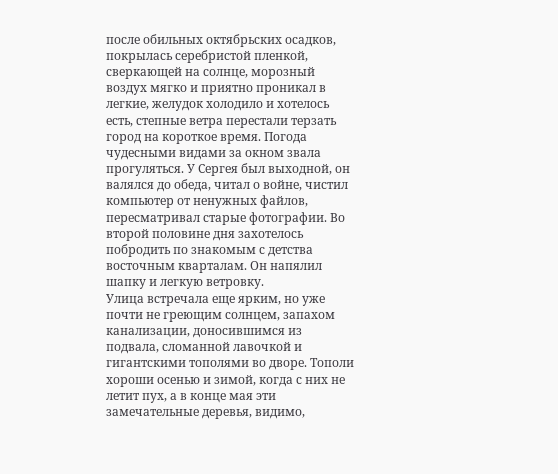после обильных октябрьских осадков, покрылась серебристой пленкой, сверкающей на солнце, морозный воздух мягко и приятно проникал в легкие, желудок холодило и хотелось есть, степные ветра перестали терзать город на короткое время. Погода чудесными видами за окном звала прогуляться. У Сергея был выходной, он валялся до обеда, читал о войне, чистил компьютер от ненужных файлов, пересматривал старые фотографии. Во второй половине дня захотелось побродить по знакомым с детства восточным кварталам. Он напялил шапку и легкую ветровку.
Улица встречала еще ярким, но уже почти не греющим солнцем, запахом канализации, доносившимся из подвала, сломанной лавочкой и гигантскими тополями во дворе. Тополи хороши осенью и зимой, когда с них не летит пух, а в конце мая эти замечательные деревья, видимо,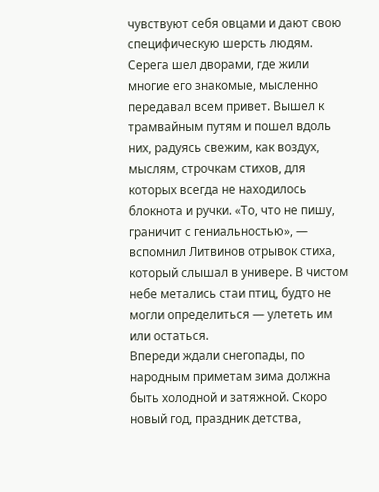чувствуют себя овцами и дают свою специфическую шерсть людям. Серега шел дворами, где жили многие его знакомые, мысленно передавал всем привет. Вышел к трамвайным путям и пошел вдоль них, радуясь свежим, как воздух, мыслям, строчкам стихов, для которых всегда не находилось блокнота и ручки. «То, что не пишу, граничит с гениальностью», — вспомнил Литвинов отрывок стиха, который слышал в универе. В чистом небе метались стаи птиц, будто не могли определиться — улететь им или остаться.
Впереди ждали снегопады, по народным приметам зима должна быть холодной и затяжной. Скоро новый год, праздник детства,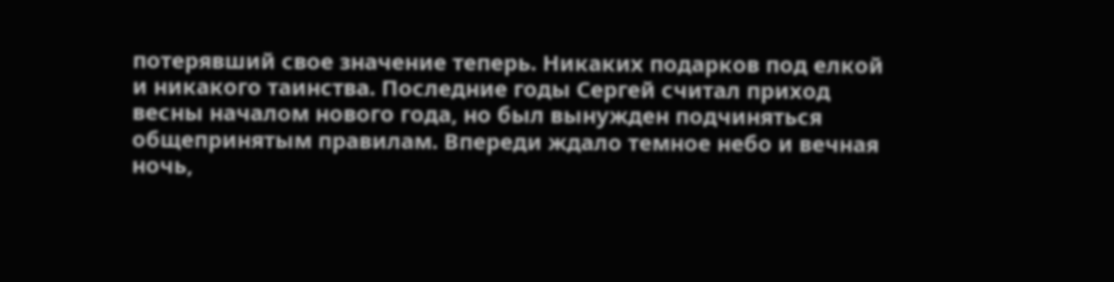потерявший свое значение теперь. Никаких подарков под елкой и никакого таинства. Последние годы Сергей считал приход весны началом нового года, но был вынужден подчиняться общепринятым правилам. Впереди ждало темное небо и вечная ночь,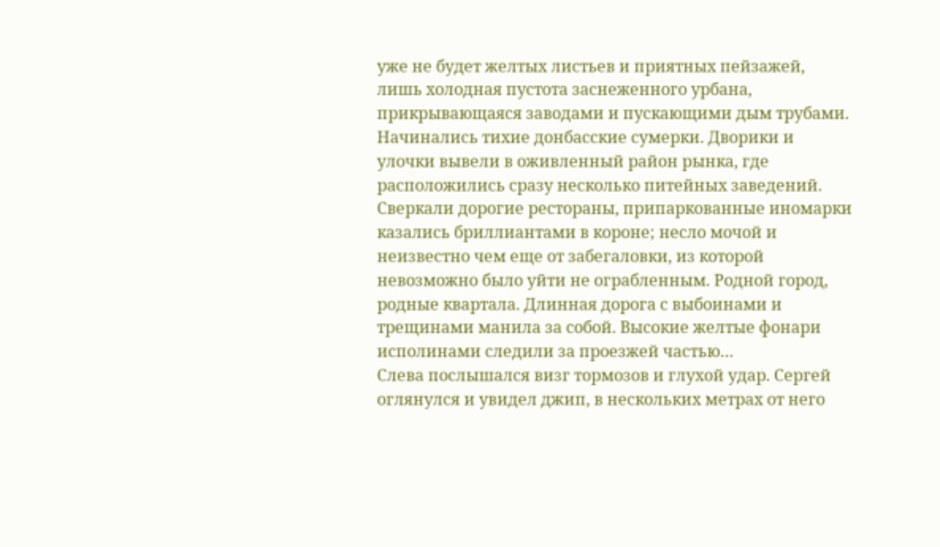уже не будет желтых листьев и приятных пейзажей, лишь холодная пустота заснеженного урбана, прикрывающаяся заводами и пускающими дым трубами.
Начинались тихие донбасские сумерки. Дворики и улочки вывели в оживленный район рынка, где расположились сразу несколько питейных заведений. Сверкали дорогие рестораны, припаркованные иномарки казались бриллиантами в короне; несло мочой и неизвестно чем еще от забегаловки, из которой невозможно было уйти не ограбленным. Родной город, родные квартала. Длинная дорога с выбоинами и трещинами манила за собой. Высокие желтые фонари исполинами следили за проезжей частью…
Слева послышался визг тормозов и глухой удар. Сергей оглянулся и увидел джип, в нескольких метрах от него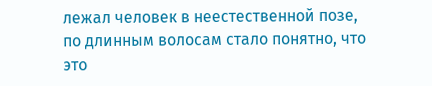лежал человек в неестественной позе, по длинным волосам стало понятно, что это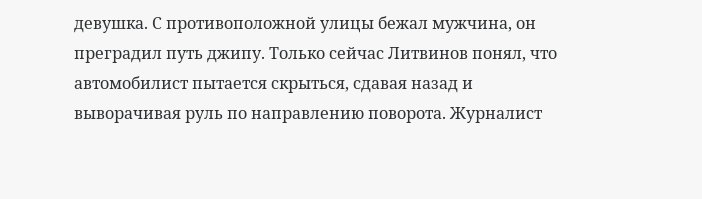девушка. С противоположной улицы бежал мужчина, он преградил путь джипу. Только сейчас Литвинов понял, что автомобилист пытается скрыться, сдавая назад и выворачивая руль по направлению поворота. Журналист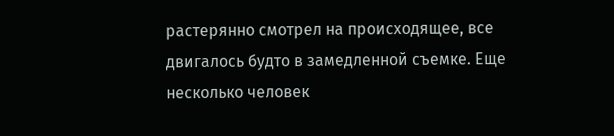растерянно смотрел на происходящее, все двигалось будто в замедленной съемке. Еще несколько человек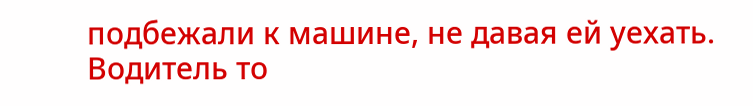подбежали к машине, не давая ей уехать. Водитель то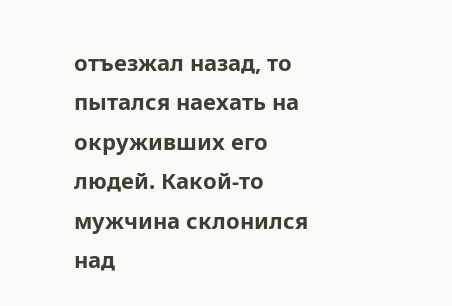отъезжал назад, то пытался наехать на окруживших его людей. Какой-то мужчина склонился над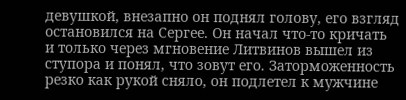девушкой, внезапно он поднял голову, его взгляд остановился на Сергее. Он начал что-то кричать и только через мгновение Литвинов вышел из ступора и понял, что зовут его. Заторможенность резко как рукой сняло, он подлетел к мужчине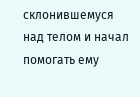склонившемуся над телом и начал помогать ему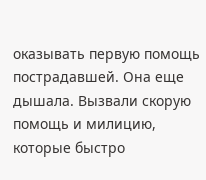оказывать первую помощь пострадавшей. Она еще дышала. Вызвали скорую помощь и милицию, которые быстро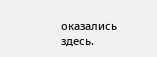оказались здесь.